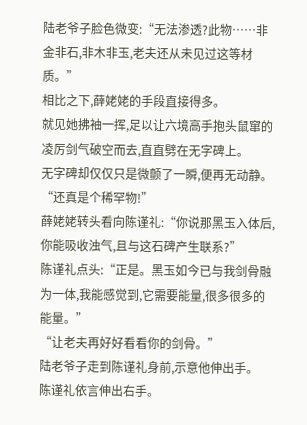陆老爷子脸色微变:“无法渗透?此物……非金非石,非木非玉,老夫还从未见过这等材质。”
相比之下,薛姥姥的手段直接得多。
就见她拂袖一挥,足以让六境高手抱头鼠窜的凌厉剑气破空而去,直直劈在无字碑上。
无字碑却仅仅只是微颤了一瞬,便再无动静。
“还真是个稀罕物!”
薛姥姥转头看向陈谨礼:“你说那黑玉入体后,你能吸收浊气,且与这石碑产生联系?”
陈谨礼点头:“正是。黑玉如今已与我剑骨融为一体,我能感觉到,它需要能量,很多很多的能量。”
“让老夫再好好看看你的剑骨。”
陆老爷子走到陈谨礼身前,示意他伸出手。
陈谨礼依言伸出右手。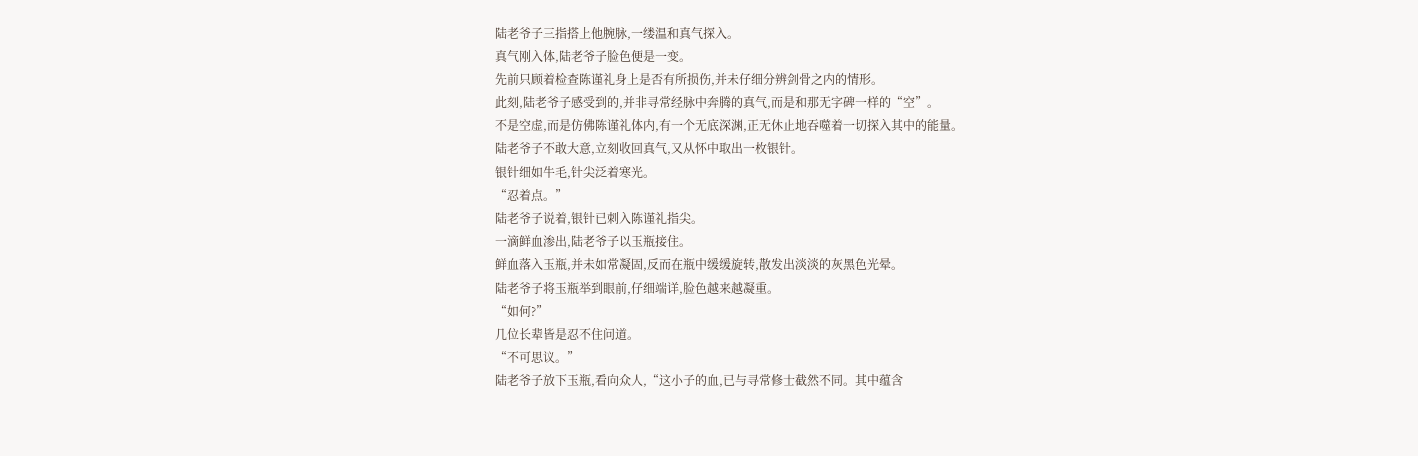陆老爷子三指搭上他腕脉,一缕温和真气探入。
真气刚入体,陆老爷子脸色便是一变。
先前只顾着检查陈谨礼身上是否有所损伤,并未仔细分辨剑骨之内的情形。
此刻,陆老爷子感受到的,并非寻常经脉中奔腾的真气,而是和那无字碑一样的“空”。
不是空虚,而是仿佛陈谨礼体内,有一个无底深渊,正无休止地吞噬着一切探入其中的能量。
陆老爷子不敢大意,立刻收回真气,又从怀中取出一枚银针。
银针细如牛毛,针尖泛着寒光。
“忍着点。”
陆老爷子说着,银针已刺入陈谨礼指尖。
一滴鲜血渗出,陆老爷子以玉瓶接住。
鲜血落入玉瓶,并未如常凝固,反而在瓶中缓缓旋转,散发出淡淡的灰黑色光晕。
陆老爷子将玉瓶举到眼前,仔细端详,脸色越来越凝重。
“如何?”
几位长辈皆是忍不住问道。
“不可思议。”
陆老爷子放下玉瓶,看向众人,“这小子的血,已与寻常修士截然不同。其中蕴含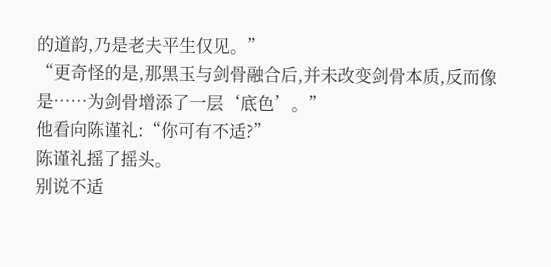的道韵,乃是老夫平生仅见。”
“更奇怪的是,那黑玉与剑骨融合后,并未改变剑骨本质,反而像是……为剑骨增添了一层‘底色’。”
他看向陈谨礼:“你可有不适?”
陈谨礼摇了摇头。
别说不适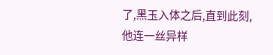了,黑玉入体之后,直到此刻,他连一丝异样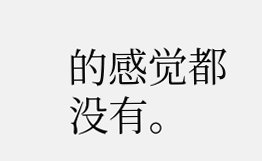的感觉都没有。